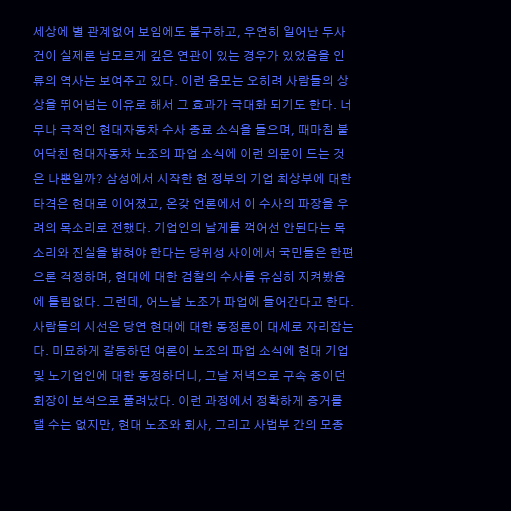세상에 별 관계없어 보임에도 불구하고, 우연히 일어난 두사건이 실제론 남모르게 깊은 연관이 있는 경우가 있었음을 인류의 역사는 보여주고 있다. 이런 음모는 오히려 사람들의 상상을 뛰어넘는 이유로 해서 그 효과가 극대화 되기도 한다. 너무나 극적인 현대자동차 수사 종료 소식을 들으며, 때마침 불어닥친 현대자동차 노조의 파업 소식에 이런 의문이 드는 것은 나뿐일까? 삼성에서 시작한 현 정부의 기업 최상부에 대한 타격은 현대로 이어졌고, 온갖 언론에서 이 수사의 파장을 우려의 목소리로 전했다. 기업인의 날게를 꺽어선 안된다는 목소리와 진실을 밝혀야 한다는 당위성 사이에서 국민들은 한편으론 걱정하며, 현대에 대한 검찰의 수사를 유심히 지켜봤음에 틀림없다. 그런데, 어느날 노조가 파업에 들어간다고 한다. 사람들의 시선은 당연 현대에 대한 동정론이 대세로 자리잡는다. 미묘하게 갈등하던 여론이 노조의 파업 소식에 현대 기업 및 노기업인에 대한 동정하더니, 그날 저녁으로 구속 중이던 회장이 보석으로 풀려났다. 이런 과정에서 정확하게 증거를 댈 수는 없지만, 현대 노조와 회사, 그리고 사법부 간의 모종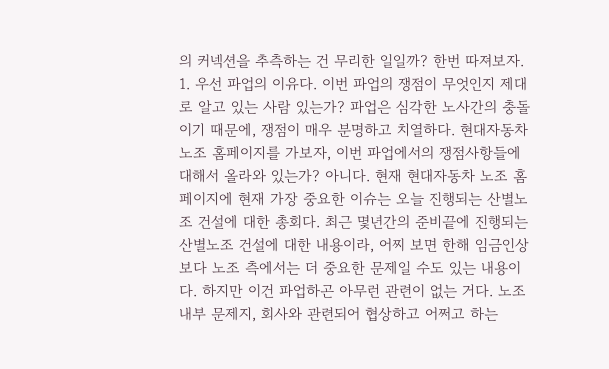의 커넥션을 추측하는 건 무리한 일일까? 한번 따져보자. 1. 우선 파업의 이유다. 이번 파업의 쟁점이 무엇인지 제대로 알고 있는 사람 있는가? 파업은 심각한 노사간의 충돌이기 때문에, 쟁점이 매우 분명하고 치열하다. 현대자동차노조 홈페이지를 가보자, 이번 파업에서의 쟁점사항들에 대해서 올라와 있는가? 아니다. 현재 현대자동차 노조 홈페이지에 현재 가장 중요한 이슈는 오늘 진행되는 산별노조 건설에 대한 총회다. 최근 몇년간의 준비끝에 진행되는 산별노조 건설에 대한 내용이라, 어찌 보면 한해 임금인상보다 노조 측에서는 더 중요한 문제일 수도 있는 내용이다. 하지만 이건 파업하곤 아무런 관련이 없는 거다. 노조 내부 문제지, 회사와 관련되어 협상하고 어쩌고 하는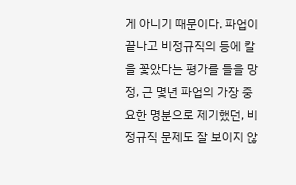게 아니기 때문이다. 파업이 끝나고 비정규직의 등에 칼을 꽃았다는 평가를 들을 망정, 근 몇년 파업의 가장 중요한 명분으로 제기했던, 비정규직 문제도 잘 보이지 않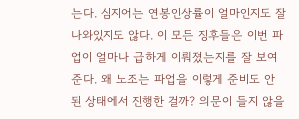는다. 심지어는 연봉인상률이 얼마인지도 잘 나와있지도 않다. 이 모든 징후들은 이번 파업이 얼마나 급하게 이뤄졌는지를 잘 보여준다. 왜 노조는 파업을 이렇게 준비도 안 된 상태에서 진행한 걸까? 의문이 들지 않을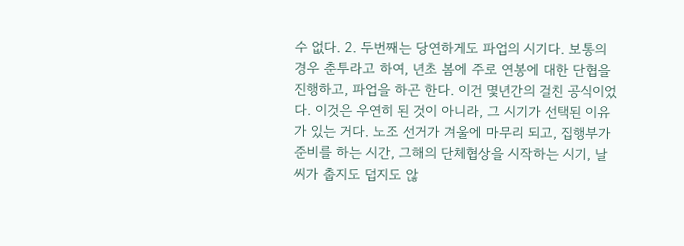수 없다. 2. 두번째는 당연하게도 파업의 시기다. 보통의 경우 춘투라고 하여, 년초 봄에 주로 연봉에 대한 단협을 진행하고, 파업을 하곤 한다. 이건 몇년간의 걸친 공식이었다. 이것은 우연히 된 것이 아니라, 그 시기가 선택된 이유가 있는 거다. 노조 선거가 겨울에 마무리 되고, 집행부가 준비를 하는 시간, 그해의 단체협상을 시작하는 시기, 날씨가 춥지도 덥지도 않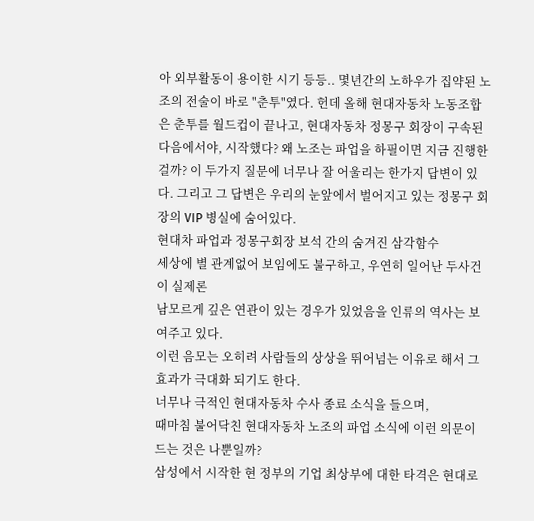아 외부활동이 용이한 시기 등등.. 몇년간의 노하우가 집약된 노조의 전술이 바로 "춘투"였다. 헌데 올해 현대자동차 노동조합은 춘투를 월드컵이 끝나고, 현대자동차 정몽구 회장이 구속된 다음에서야, 시작했다? 왜 노조는 파업을 하필이면 지금 진행한 걸까? 이 두가지 질문에 너무나 잘 어울리는 한가지 답변이 있다. 그리고 그 답변은 우리의 눈앞에서 벌어지고 있는 정몽구 회장의 VIP 병실에 숨어있다.
현대차 파업과 정몽구회장 보석 간의 숨겨진 삼각함수
세상에 별 관계없어 보임에도 불구하고, 우연히 일어난 두사건이 실제론
남모르게 깊은 연관이 있는 경우가 있었음을 인류의 역사는 보여주고 있다.
이런 음모는 오히려 사람들의 상상을 뛰어넘는 이유로 해서 그 효과가 극대화 되기도 한다.
너무나 극적인 현대자동차 수사 종료 소식을 들으며,
때마침 불어닥친 현대자동차 노조의 파업 소식에 이런 의문이 드는 것은 나뿐일까?
삼성에서 시작한 현 정부의 기업 최상부에 대한 타격은 현대로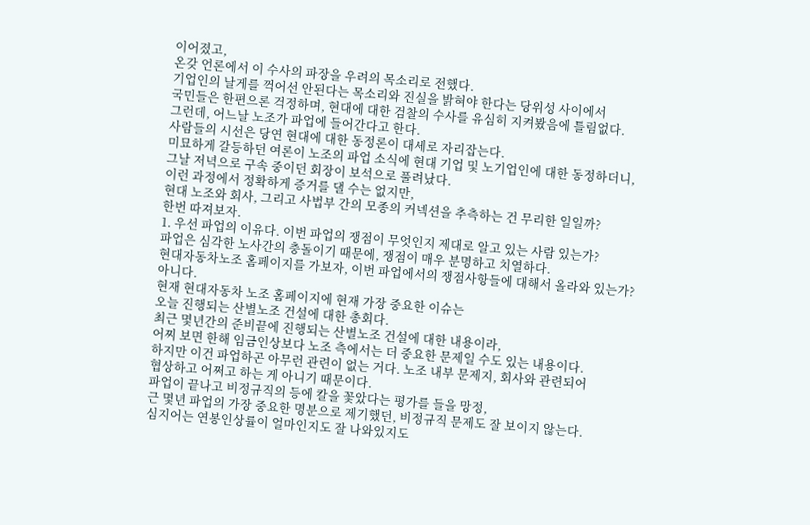이어졌고,
온갖 언론에서 이 수사의 파장을 우려의 목소리로 전했다.
기업인의 날게를 꺽어선 안된다는 목소리와 진실을 밝혀야 한다는 당위성 사이에서
국민들은 한편으론 걱정하며, 현대에 대한 검찰의 수사를 유심히 지켜봤음에 틀림없다.
그런데, 어느날 노조가 파업에 들어간다고 한다.
사람들의 시선은 당연 현대에 대한 동정론이 대세로 자리잡는다.
미묘하게 갈등하던 여론이 노조의 파업 소식에 현대 기업 및 노기업인에 대한 동정하더니,
그날 저녁으로 구속 중이던 회장이 보석으로 풀려났다.
이런 과정에서 정확하게 증거를 댈 수는 없지만,
현대 노조와 회사, 그리고 사법부 간의 모종의 커넥션을 추측하는 건 무리한 일일까?
한번 따져보자.
1. 우선 파업의 이유다. 이번 파업의 쟁점이 무엇인지 제대로 알고 있는 사람 있는가?
파업은 심각한 노사간의 충돌이기 때문에, 쟁점이 매우 분명하고 치열하다.
현대자동차노조 홈페이지를 가보자, 이번 파업에서의 쟁점사항들에 대해서 올라와 있는가?
아니다.
현재 현대자동차 노조 홈페이지에 현재 가장 중요한 이슈는
오늘 진행되는 산별노조 건설에 대한 총회다.
최근 몇년간의 준비끝에 진행되는 산별노조 건설에 대한 내용이라,
어찌 보면 한해 임금인상보다 노조 측에서는 더 중요한 문제일 수도 있는 내용이다.
하지만 이건 파업하곤 아무런 관련이 없는 거다. 노조 내부 문제지, 회사와 관련되어
협상하고 어쩌고 하는 게 아니기 때문이다.
파업이 끝나고 비정규직의 등에 칼을 꽃았다는 평가를 들을 망정,
근 몇년 파업의 가장 중요한 명분으로 제기했던, 비정규직 문제도 잘 보이지 않는다.
심지어는 연봉인상률이 얼마인지도 잘 나와있지도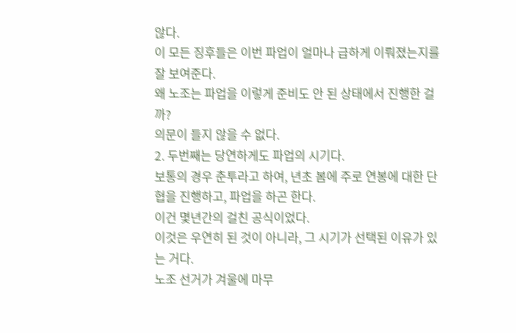않다.
이 모든 징후들은 이번 파업이 얼마나 급하게 이뤄졌는지를 잘 보여준다.
왜 노조는 파업을 이렇게 준비도 안 된 상태에서 진행한 걸까?
의문이 들지 않을 수 없다.
2. 두번째는 당연하게도 파업의 시기다.
보통의 경우 춘투라고 하여, 년초 봄에 주로 연봉에 대한 단협을 진행하고, 파업을 하곤 한다.
이건 몇년간의 걸친 공식이었다.
이것은 우연히 된 것이 아니라, 그 시기가 선택된 이유가 있는 거다.
노조 선거가 겨울에 마무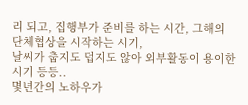리 되고, 집행부가 준비를 하는 시간, 그해의 단체협상을 시작하는 시기,
날씨가 춥지도 덥지도 않아 외부활동이 용이한 시기 등등..
몇년간의 노하우가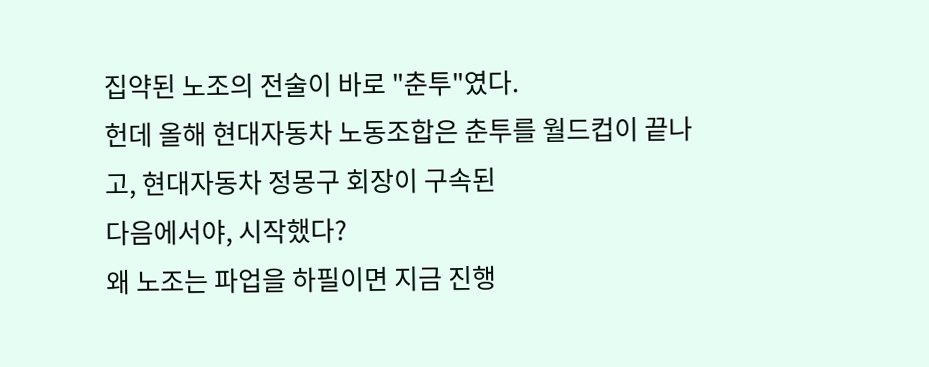집약된 노조의 전술이 바로 "춘투"였다.
헌데 올해 현대자동차 노동조합은 춘투를 월드컵이 끝나고, 현대자동차 정몽구 회장이 구속된
다음에서야, 시작했다?
왜 노조는 파업을 하필이면 지금 진행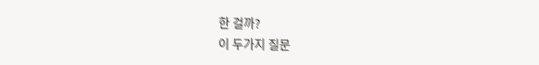한 걸까?
이 두가지 질문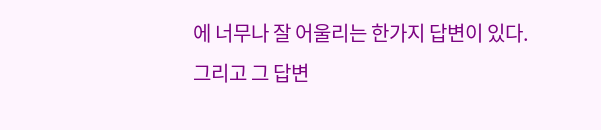에 너무나 잘 어울리는 한가지 답변이 있다.
그리고 그 답변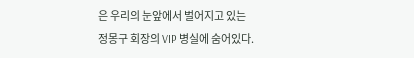은 우리의 눈앞에서 벌어지고 있는
정몽구 회장의 VIP 병실에 숨어있다.